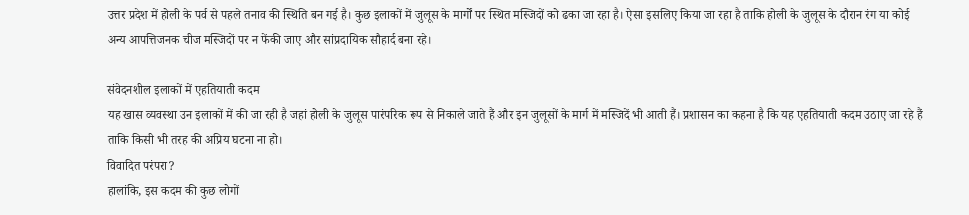उत्तर प्रदेश में होली के पर्व से पहले तनाव की स्थिति बन गई है। कुछ इलाकों में जुलूस के मार्गों पर स्थित मस्जिदों को ढका जा रहा है। ऐसा इसलिए किया जा रहा है ताकि होली के जुलूस के दौरान रंग या कोई अन्य आपत्तिजनक चीज मस्जिदों पर न फेंकी जाए और सांप्रदायिक सौहार्द बना रहे।

संवेदनशील इलाकों में एहतियाती कदम
यह खास व्यवस्था उन इलाकों में की जा रही है जहां होली के जुलूस पारंपरिक रूप से निकाले जाते हैं और इन जुलूसों के मार्ग में मस्जिदें भी आती हैं। प्रशासन का कहना है कि यह एहतियाती कदम उठाए जा रहे हैं ताकि किसी भी तरह की अप्रिय घटना ना हो।
विवादित परंपरा?
हालांकि, इस कदम की कुछ लोगों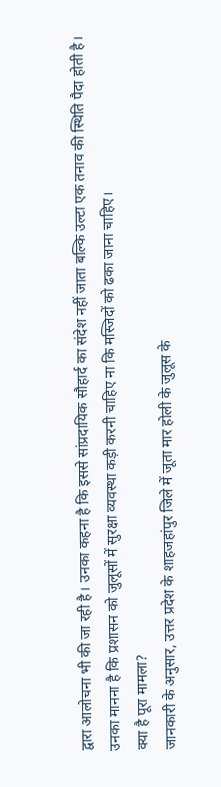द्वारा आलोचना भी की जा रही है। उनका कहना है कि इससे सांप्रदायिक सौहार्द का संदेश नहीं जाता बल्कि उल्टा एक तनाव की स्थिति पैदा होती है। उनका मानना है कि प्रशासन को जुलूसों में सुरक्षा व्यवस्था कड़ी करनी चाहिए ना कि मस्जिदों को ढका जाना चाहिए।
क्या है पूरा मामला?
जानकारी के अनुसार, उत्तर प्रदेश के शाहजहांपुर जिले में जूता मार होली के जुलूस के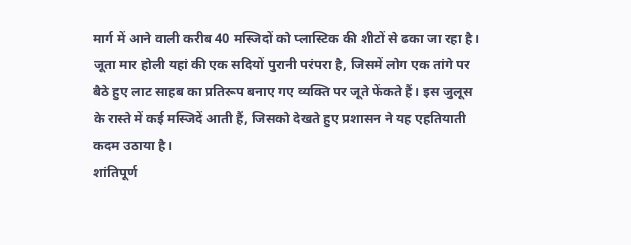मार्ग में आने वाली करीब 40 मस्जिदों को प्लास्टिक की शीटों से ढका जा रहा है। जूता मार होली यहां की एक सदियों पुरानी परंपरा है, जिसमें लोग एक तांगे पर बैठे हुए लाट साहब का प्रतिरूप बनाए गए व्यक्ति पर जूते फेंकते हैं। इस जुलूस के रास्ते में कई मस्जिदें आती हैं, जिसको देखते हुए प्रशासन ने यह एहतियाती कदम उठाया है।
शांतिपूर्ण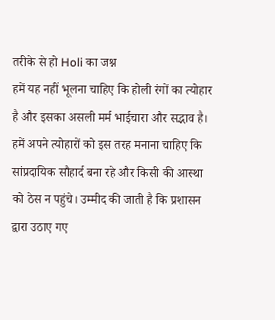तरीके से हो Holi का जश्न
हमें यह नहीं भूलना चाहिए कि होली रंगों का त्योहार है और इसका असली मर्म भाईचारा और सद्भाव है। हमें अपने त्योहारों को इस तरह मनाना चाहिए कि सांप्रदायिक सौहार्द बना रहे और किसी की आस्था को ठेस न पहुंचे। उम्मीद की जाती है कि प्रशासन द्वारा उठाए गए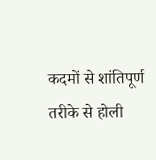कदमों से शांतिपूर्ण तरीके से होली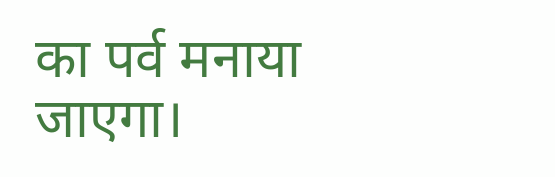का पर्व मनाया जाएगा।